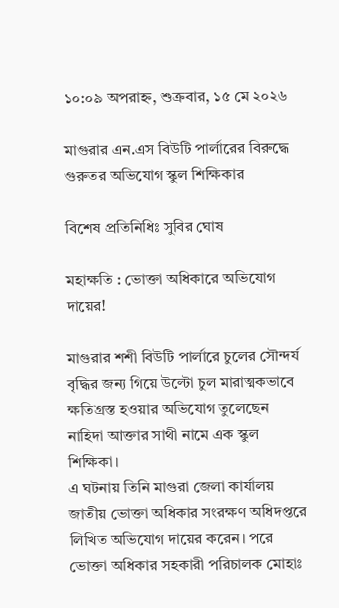১০:০৯ অপরাহ্ন, শুক্রবার, ১৫ মে ২০২৬

মাগুরার এন.এস বিউটি পার্লারের বিরুদ্ধে গুরুতর অভিযোগ স্কুল শিক্ষিকার

বিশেষ প্রতিনিধিঃ সুবির ঘোষ

মহাক্ষতি : ভোক্তা অধিকারে অভিযোগ দায়ের!

মাগুরার শশী বিউটি পার্লারে চুলের সৌন্দর্য বৃদ্ধির জন্য গিয়ে উল্টো চুল মারাত্মকভাবে ক্ষতিগ্রস্ত হওয়ার অভিযোগ তুলেছেন নাহিদা আক্তার সাথী নামে এক স্কুল শিক্ষিকা।
এ ঘটনায় তিনি মাগুরা জেলা কার্যালয় জাতীয় ভোক্তা অধিকার সংরক্ষণ অধিদপ্তরে লিখিত অভিযোগ দায়ের করেন। পরে ভোক্তা অধিকার সহকারী পরিচালক মোহাঃ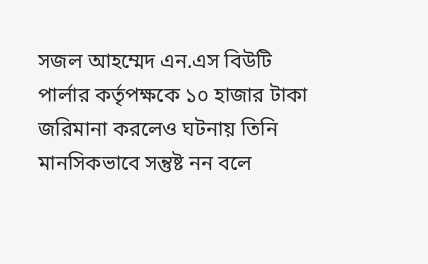সজল আহম্মেদ এন.এস বিউটি পার্লার কর্তৃপক্ষকে ১০ হাজার টাকা জরিমানা করলেও ঘটনায় তিনি মানসিকভাবে সন্তুষ্ট নন বলে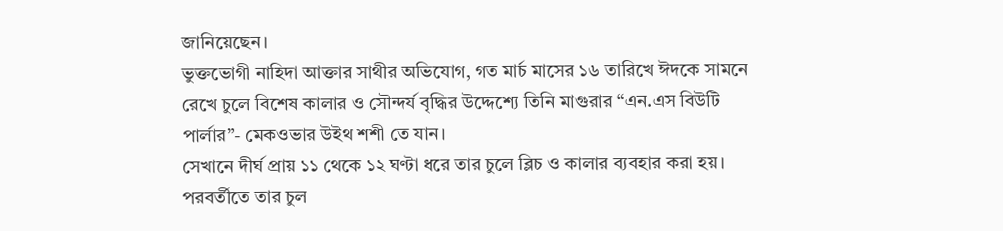জানিয়েছেন।
ভুক্তভোগী নাহিদা আক্তার সাথীর অভিযোগ, গত মার্চ মাসের ১৬ তারিখে ঈদকে সামনে রেখে চুলে বিশেষ কালার ও সৌন্দর্য বৃদ্ধির উদ্দেশ্যে তিনি মাগুরার “এন.এস বিউটি পার্লার”- মেকওভার উইথ শশী তে যান।
সেখানে দীর্ঘ প্রায় ১১ থেকে ১২ ঘণ্টা ধরে তার চুলে ব্লিচ ও কালার ব্যবহার করা হয়। পরবর্তীতে তার চুল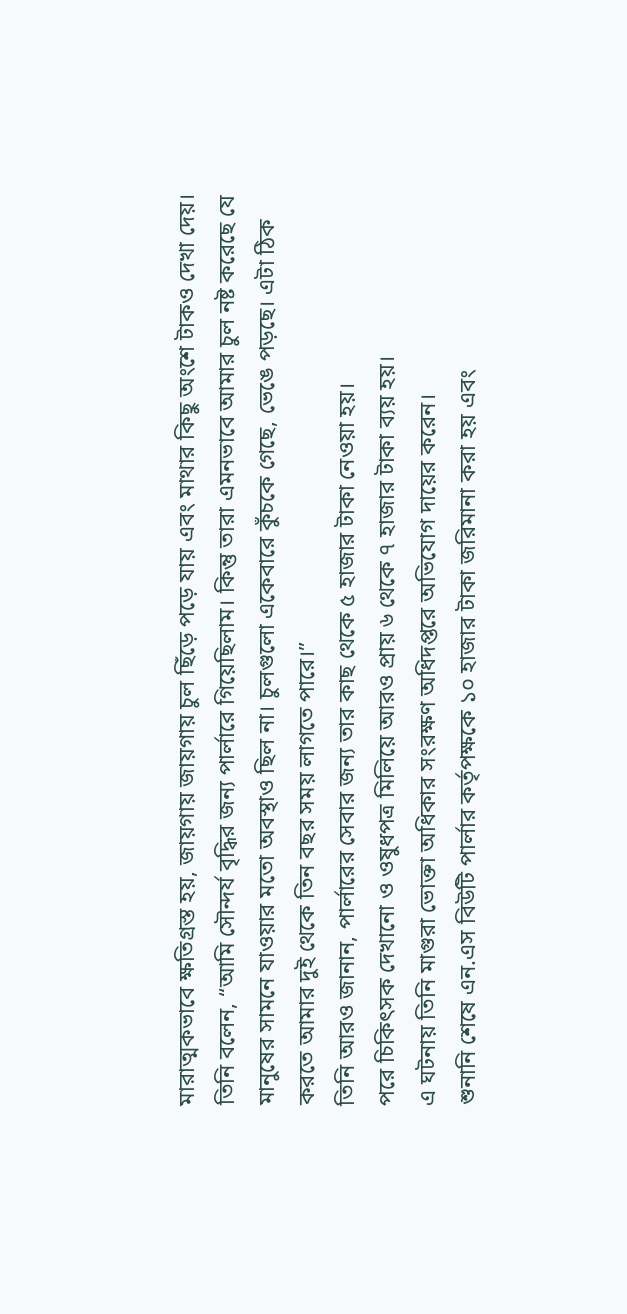মারাত্মকভাবে ক্ষতিগ্রস্ত হয়, জায়গায় জায়গায় চুল ছিঁড়ে পড়ে যায় এবং মাথার কিছু অংশে টাকও দেখা দেয়।
তিনি বলেন, “আমি সৌন্দর্য বৃদ্ধির জন্য পার্লারে গিয়েছিলাম। কিন্তু তারা এমনভাবে আমার চুল নষ্ট করেছে যে মানুষের সামনে যাওয়ার মতো অবস্থাও ছিল না। চুলগুলো একেবারে কুঁচকে গেছে, ভেঙে পড়ছে। এটা ঠিক করতে আমার দুই থেকে তিন বছর সময় লাগতে পারে।”
তিনি আরও জানান, পার্লারের সেবার জন্য তার কাছ থেকে ৫ হাজার টাকা নেওয়া হয়।
পরে চিকিৎসক দেখানো ও ওষুধপত্র মিলিয়ে আরও প্রায় ৬ থেকে ৭ হাজার টাকা ব্যয় হয়।
এ ঘটনায় তিনি মাগুরা ভোক্তা অধিকার সংরক্ষণ অধিদপ্তরে অভিযোগ দায়ের করেন।
শুনানি শেষে এন.এস বিউটি পার্লার কর্তৃপক্ষকে ১০ হাজার টাকা জরিমানা করা হয় এবং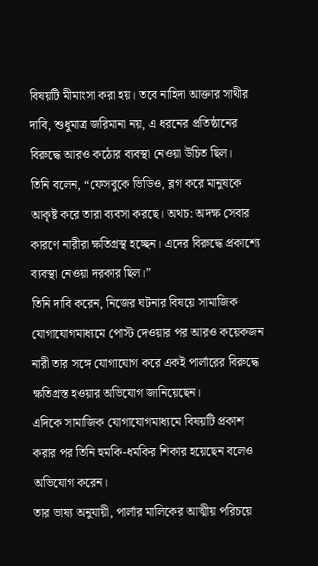বিষয়টি মীমাংসা করা হয়। তবে নাহিদা আক্তার সাথীর দাবি, শুধুমাত্র জরিমানা নয়, এ ধরনের প্রতিষ্ঠানের বিরুদ্ধে আরও কঠোর ব্যবস্থা নেওয়া উচিত ছিল।
তিনি বলেন, “ফেসবুকে ভিডিও, ব্লগ করে মানুষকে আকৃষ্ট করে তারা ব্যবসা করছে। অথচ: অদক্ষ সেবার কারণে নারীরা ক্ষতিগ্রস্থ হচ্ছেন। এদের বিরুদ্ধে প্রকাশ্যে ব্যবস্থা নেওয়া দরকার ছিল।”
তিনি দাবি করেন, নিজের ঘটনার বিষয়ে সামাজিক যোগাযোগমাধ্যমে পোস্ট দেওয়ার পর আরও কয়েকজন নারী তার সঙ্গে যোগাযোগ করে একই পার্লারের বিরুদ্ধে ক্ষতিগ্রস্ত হওয়ার অভিযোগ জানিয়েছেন।
এদিকে সামাজিক যোগাযোগমাধ্যমে বিষয়টি প্রকাশ করার পর তিনি হুমকি-ধমকির শিকার হয়েছেন বলেও অভিযোগ করেন।
তার ভাষ্য অনুযায়ী, পার্লার মালিকের আত্মীয় পরিচয়ে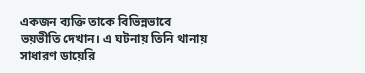একজন ব্যক্তি তাকে বিভিন্নভাবে ভয়ভীতি দেখান। এ ঘটনায় তিনি থানায় সাধারণ ডায়েরি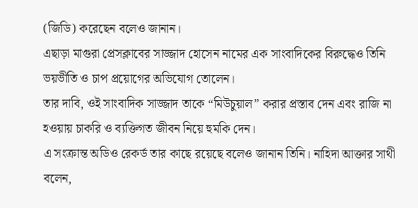(জিডি) করেছেন বলেও জানান।
এছাড়া মাগুরা প্রেসক্লাবের সাজ্জাদ হোসেন নামের এক সাংবাদিকের বিরুদ্ধেও তিনি ভয়ভীতি ও চাপ প্রয়োগের অভিযোগ তোলেন।
তার দাবি, ওই সাংবাদিক সাজ্জাদ তাকে “মিউচুয়াল” করার প্রস্তাব দেন এবং রাজি না হওয়ায় চাকরি ও ব্যক্তিগত জীবন নিয়ে হুমকি দেন।
এ সংক্রান্ত অডিও রেকর্ড তার কাছে রয়েছে বলেও জানান তিনি। নাহিদা আক্তার সাথী বলেন,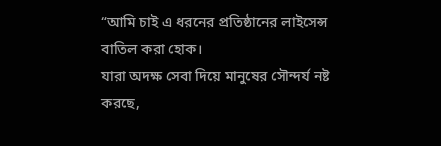“আমি চাই এ ধরনের প্রতিষ্ঠানের লাইসেন্স বাতিল করা হোক।
যারা অদক্ষ সেবা দিয়ে মানুষের সৌন্দর্য নষ্ট করছে,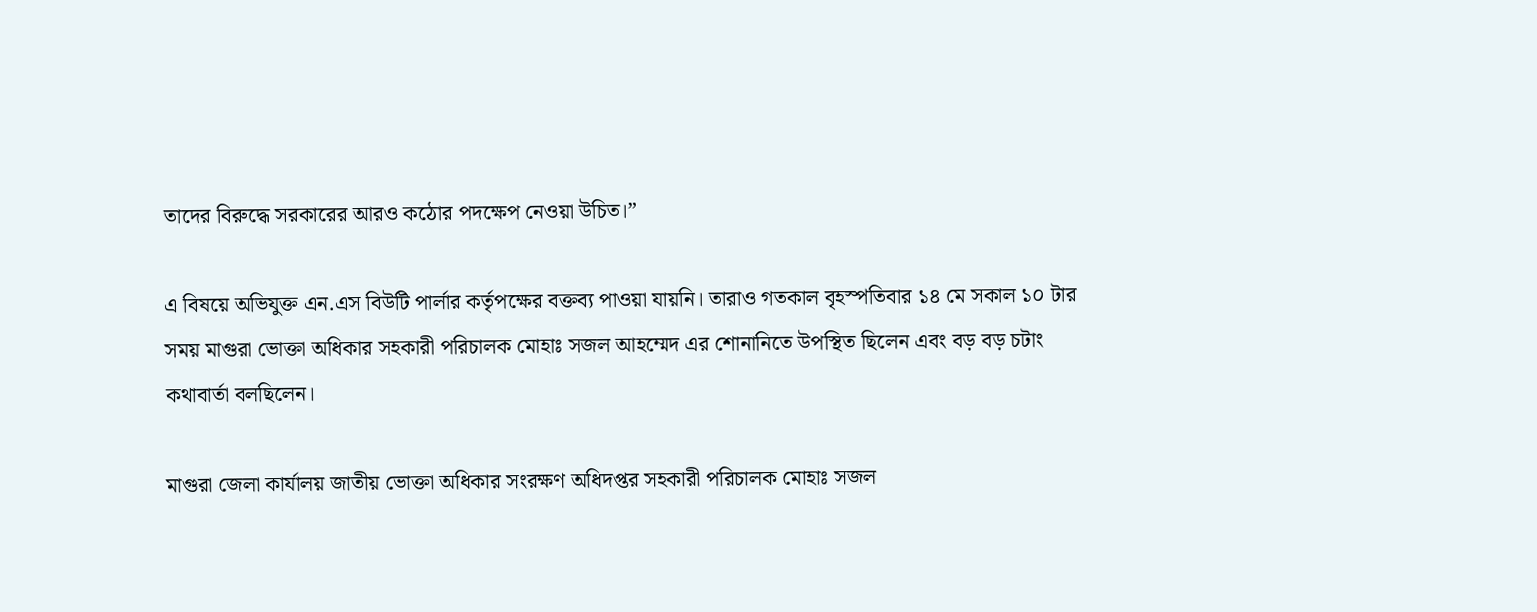তাদের বিরুদ্ধে সরকারের আরও কঠোর পদক্ষেপ নেওয়া উচিত।”

এ বিষয়ে অভিযুক্ত এন.এস বিউটি পার্লার কর্তৃপক্ষের বক্তব্য পাওয়া যায়নি। তারাও গতকাল বৃহস্পতিবার ১৪ মে সকাল ১০ টার সময় মাগুরা ভোক্তা অধিকার সহকারী পরিচালক মোহাঃ সজল আহম্মেদ এর শোনানিতে উপস্থিত ছিলেন এবং বড় বড় চটাং কথাবার্তা বলছিলেন।

মাগুরা জেলা কার্যালয় জাতীয় ভোক্তা অধিকার সংরক্ষণ অধিদপ্তর সহকারী পরিচালক মোহাঃ সজল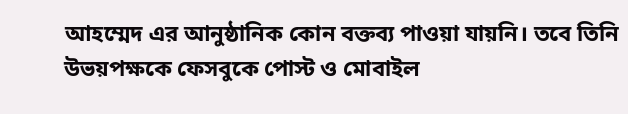আহম্মেদ এর আনুষ্ঠানিক কোন বক্তব্য পাওয়া যায়নি। তবে তিনি উভয়পক্ষকে ফেসবুকে পোস্ট ও মোবাইল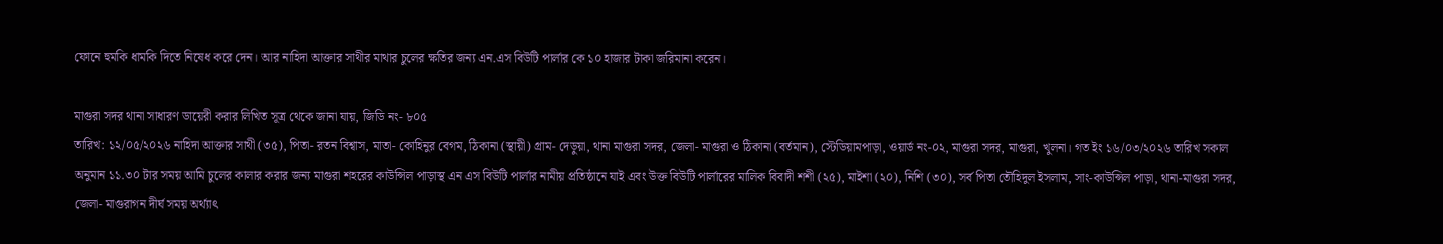ফোনে হুমকি ধামকি দিতে নিষেধ করে দেন। আর নাহিদা আক্তার সাথীর মাথার চুলের ক্ষতির জন্য এন.এস বিউটি পার্লার কে ১০ হাজার টাকা জরিমানা করেন।

মাগুরা সদর থানা সাধারণ ডায়েরী করার লিখিত সূত্র থেকে জানা যায়, জিডি নং- ৮০৫
তারিখ: ১২/০৫/২০২৬ নাহিদা আক্তার সাথী (৩৫), পিতা- রতন বিশ্বাস, মাতা- কোহিনুর বেগম, ঠিকানা (স্থায়ী) গ্রাম- দেড়ুয়া, থানা মাগুরা সদর, জেলা- মাগুরা ও ঠিকানা (বর্তমান), স্টেডিয়ামপাড়া, ওয়ার্ড নং-০২, মাগুরা সদর, মাগুরা, খুলনা। গত ইং ১৬/০৩/২০২৬ তারিখ সকাল অনুমান ১১.৩০ টার সময় আমি চুলের কালার করার জন্য মাগুরা শহরের কাউন্সিল পাড়াস্থ এন এস বিউটি পার্লার নামীয় প্রতিষ্ঠানে যাই এবং উক্ত বিউটি পার্লারের মালিক বিবাদী শশী (২৫), মাইশা (২০), নিশি (৩০), সর্ব পিতা তৌহিদুল ইসলাম, সাং-কাউন্সিল পাড়া, থানা-মাগুরা সদর, জেলা- মাগুরাগন দীর্ঘ সময় অর্থ্যাৎ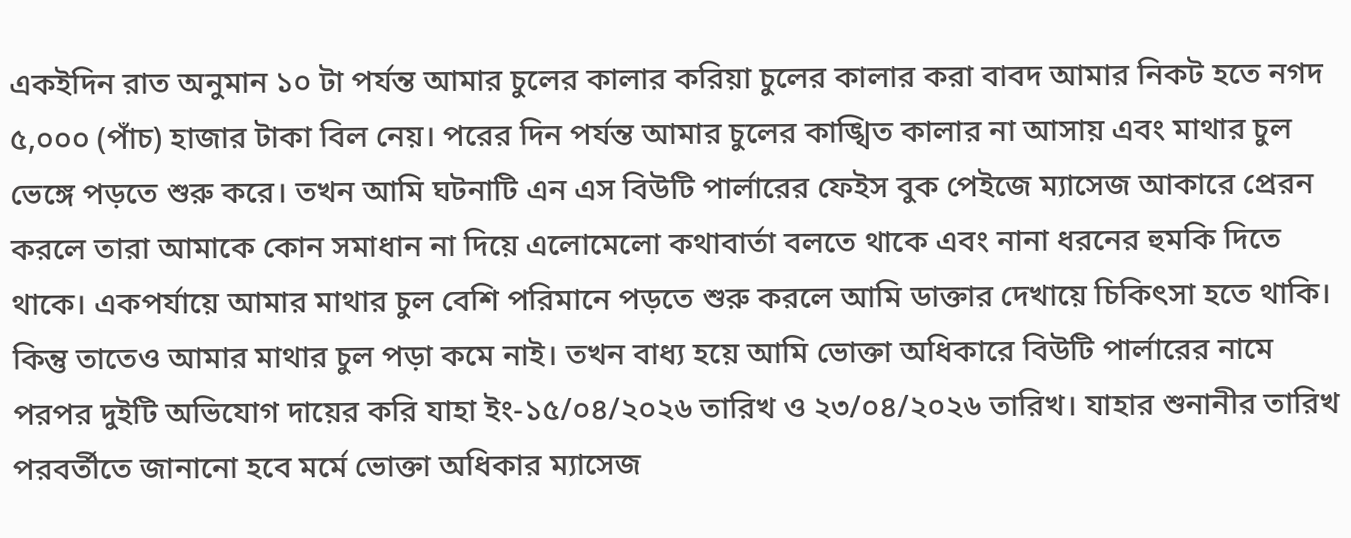একইদিন রাত অনুমান ১০ টা পর্যন্ত আমার চুলের কালার করিয়া চুলের কালার করা বাবদ আমার নিকট হতে নগদ ৫,০০০ (পাঁচ) হাজার টাকা বিল নেয়। পরের দিন পর্যন্ত আমার চুলের কাঙ্খিত কালার না আসায় এবং মাথার চুল ভেঙ্গে পড়তে শুরু করে। তখন আমি ঘটনাটি এন এস বিউটি পার্লারের ফেইস বুক পেইজে ম্যাসেজ আকারে প্রেরন করলে তারা আমাকে কোন সমাধান না দিয়ে এলোমেলো কথাবার্তা বলতে থাকে এবং নানা ধরনের হুমকি দিতে থাকে। একপর্যায়ে আমার মাথার চুল বেশি পরিমানে পড়তে শুরু করলে আমি ডাক্তার দেখায়ে চিকিৎসা হতে থাকি। কিন্তু তাতেও আমার মাথার চুল পড়া কমে নাই। তখন বাধ্য হয়ে আমি ভোক্তা অধিকারে বিউটি পার্লারের নামে পরপর দুইটি অভিযোগ দায়ের করি যাহা ইং-১৫/০৪/২০২৬ তারিখ ও ২৩/০৪/২০২৬ তারিখ। যাহার শুনানীর তারিখ পরবর্তীতে জানানো হবে মর্মে ভোক্তা অধিকার ম্যাসেজ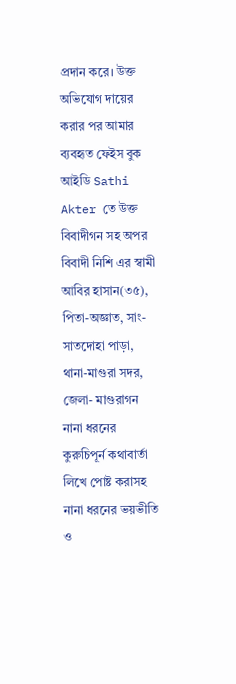প্রদান করে। উক্ত অভিযোগ দায়ের করার পর আমার ব্যবহৃত ফেইস বুক আইডি Sathi Akter তে উক্ত বিবাদীগন সহ অপর বিবাদী নিশি এর স্বামী আবির হাসান(৩৫), পিতা-অজ্ঞাত, সাং-সাতদোহা পাড়া, থানা-মাগুরা সদর, জেলা- মাগুরাগন নানা ধরনের কুরুচিপূর্ন কথাবার্তা লিখে পোষ্ট করাসহ নানা ধরনের ভয়ভীতি ও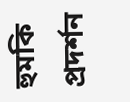হুমকি প্রদর্শন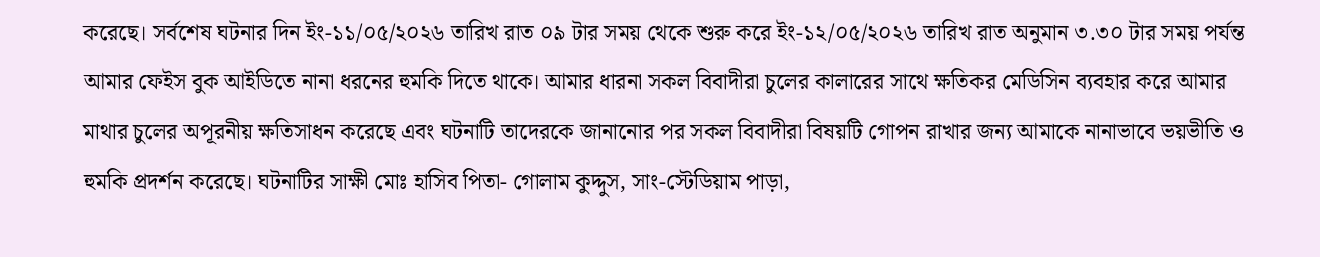করেছে। সর্বশেষ ঘটনার দিন ইং-১১/০৫/২০২৬ তারিখ রাত ০৯ টার সময় থেকে শুরু করে ইং-১২/০৫/২০২৬ তারিখ রাত অনুমান ৩.৩০ টার সময় পর্যন্ত আমার ফেইস বুক আইডিতে নানা ধরনের হুমকি দিতে থাকে। আমার ধারনা সকল বিবাদীরা চুলের কালারের সাথে ক্ষতিকর মেডিসিন ব্যবহার করে আমার মাথার চুলের অপূরনীয় ক্ষতিসাধন করেছে এবং ঘটনাটি তাদেরকে জানানোর পর সকল বিবাদীরা বিষয়টি গোপন রাখার জন্য আমাকে নানাভাবে ভয়ভীতি ও হুমকি প্রদর্শন করেছে। ঘটনাটির সাক্ষী মোঃ হাসিব পিতা- গোলাম কুদ্দুস, সাং-স্টেডিয়াম পাড়া,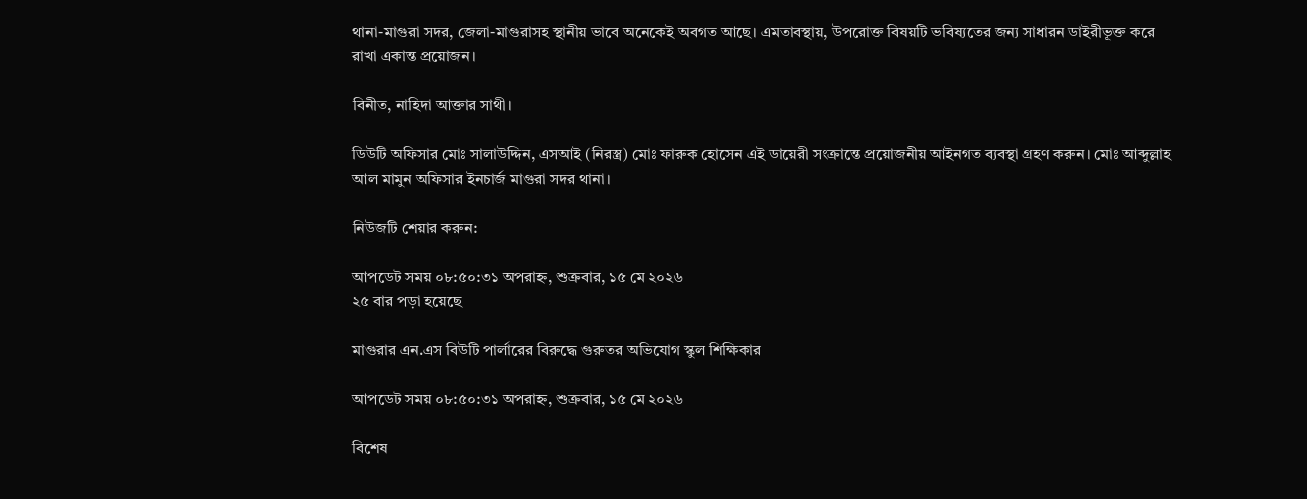থানা-মাগুরা সদর, জেলা-মাগুরাসহ স্থানীয় ভাবে অনেকেই অবগত আছে। এমতাবস্থায়, উপরোক্ত বিষয়টি ভবিষ্যতের জন্য সাধারন ডাইরীভূক্ত করে রাখা একান্ত প্রয়োজন।

বিনীত, নাহিদা আক্তার সাথী।

ডিউটি অফিসার মোঃ সালাউদ্দিন, এসআই (নিরস্ত্র) মোঃ ফারুক হোসেন এই ডায়েরী সংক্রান্তে প্রয়োজনীয় আইনগত ব্যবস্থা গ্রহণ করুন। মোঃ আব্দুল্লাহ আল মামুন অফিসার ইনচার্জ মাগুরা সদর থানা।

নিউজটি শেয়ার করুন:

আপডেট সময় ০৮:৫০:৩১ অপরাহ্ন, শুক্রবার, ১৫ মে ২০২৬
২৫ বার পড়া হয়েছে

মাগুরার এন.এস বিউটি পার্লারের বিরুদ্ধে গুরুতর অভিযোগ স্কুল শিক্ষিকার

আপডেট সময় ০৮:৫০:৩১ অপরাহ্ন, শুক্রবার, ১৫ মে ২০২৬

বিশেষ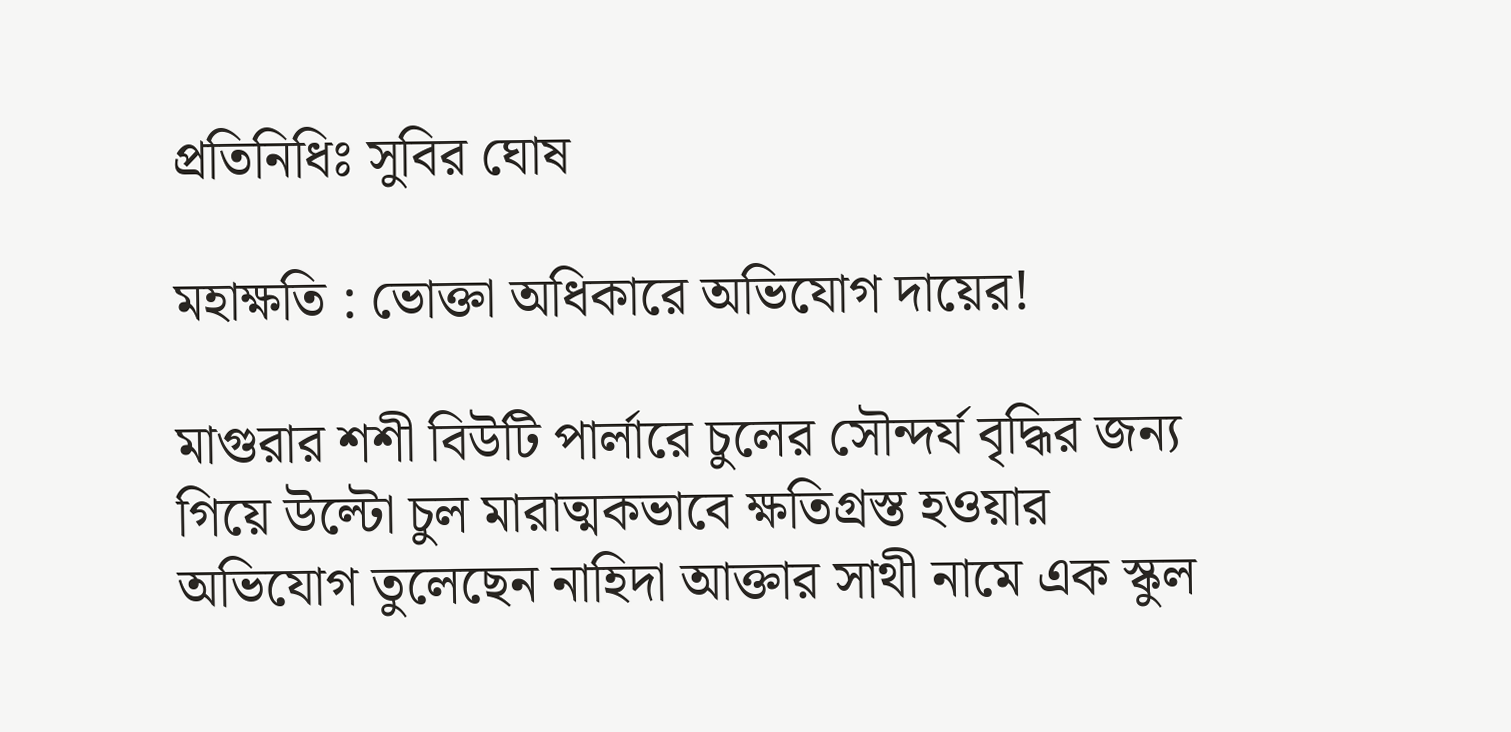প্রতিনিধিঃ সুবির ঘোষ

মহাক্ষতি : ভোক্তা অধিকারে অভিযোগ দায়ের!

মাগুরার শশী বিউটি পার্লারে চুলের সৌন্দর্য বৃদ্ধির জন্য গিয়ে উল্টো চুল মারাত্মকভাবে ক্ষতিগ্রস্ত হওয়ার অভিযোগ তুলেছেন নাহিদা আক্তার সাথী নামে এক স্কুল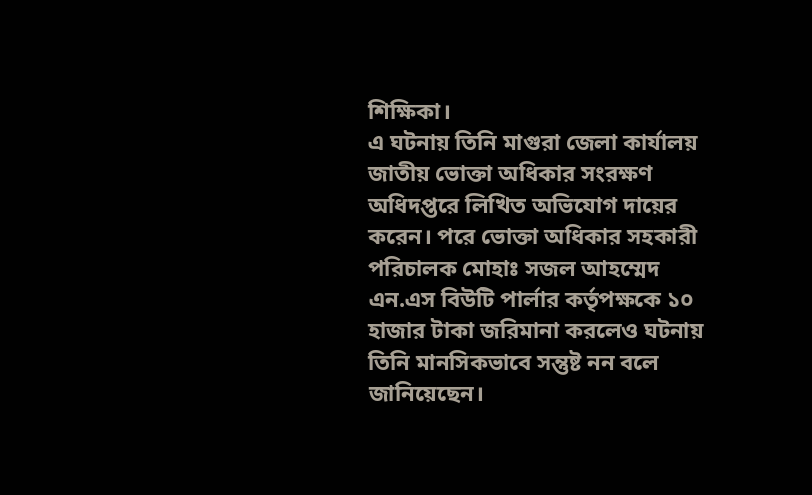শিক্ষিকা।
এ ঘটনায় তিনি মাগুরা জেলা কার্যালয় জাতীয় ভোক্তা অধিকার সংরক্ষণ অধিদপ্তরে লিখিত অভিযোগ দায়ের করেন। পরে ভোক্তা অধিকার সহকারী পরিচালক মোহাঃ সজল আহম্মেদ এন.এস বিউটি পার্লার কর্তৃপক্ষকে ১০ হাজার টাকা জরিমানা করলেও ঘটনায় তিনি মানসিকভাবে সন্তুষ্ট নন বলে জানিয়েছেন।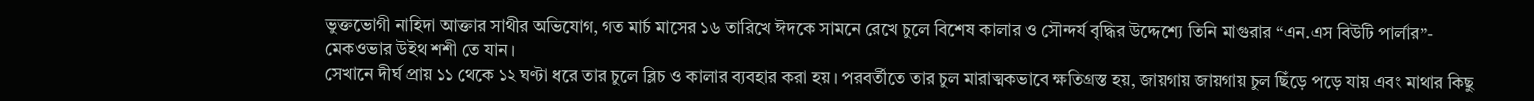ভুক্তভোগী নাহিদা আক্তার সাথীর অভিযোগ, গত মার্চ মাসের ১৬ তারিখে ঈদকে সামনে রেখে চুলে বিশেষ কালার ও সৌন্দর্য বৃদ্ধির উদ্দেশ্যে তিনি মাগুরার “এন.এস বিউটি পার্লার”- মেকওভার উইথ শশী তে যান।
সেখানে দীর্ঘ প্রায় ১১ থেকে ১২ ঘণ্টা ধরে তার চুলে ব্লিচ ও কালার ব্যবহার করা হয়। পরবর্তীতে তার চুল মারাত্মকভাবে ক্ষতিগ্রস্ত হয়, জায়গায় জায়গায় চুল ছিঁড়ে পড়ে যায় এবং মাথার কিছু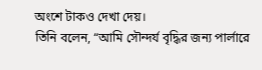অংশে টাকও দেখা দেয়।
তিনি বলেন, “আমি সৌন্দর্য বৃদ্ধির জন্য পার্লারে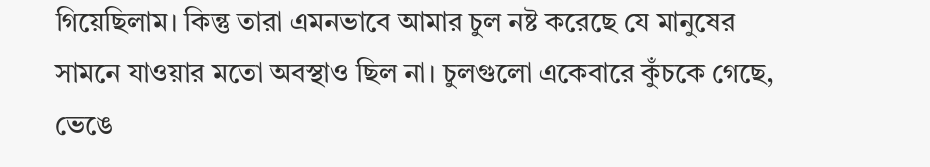গিয়েছিলাম। কিন্তু তারা এমনভাবে আমার চুল নষ্ট করেছে যে মানুষের সামনে যাওয়ার মতো অবস্থাও ছিল না। চুলগুলো একেবারে কুঁচকে গেছে, ভেঙে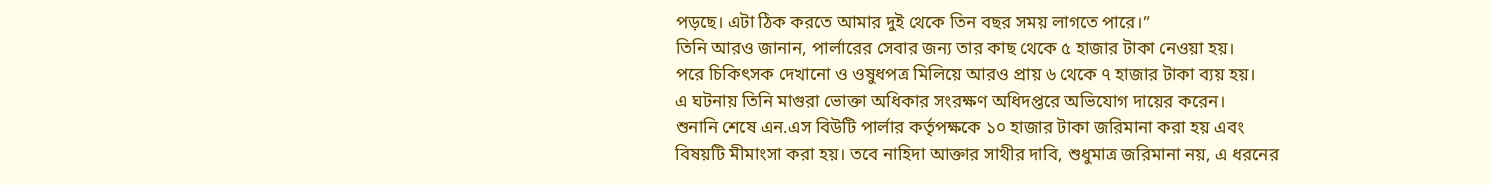পড়ছে। এটা ঠিক করতে আমার দুই থেকে তিন বছর সময় লাগতে পারে।”
তিনি আরও জানান, পার্লারের সেবার জন্য তার কাছ থেকে ৫ হাজার টাকা নেওয়া হয়।
পরে চিকিৎসক দেখানো ও ওষুধপত্র মিলিয়ে আরও প্রায় ৬ থেকে ৭ হাজার টাকা ব্যয় হয়।
এ ঘটনায় তিনি মাগুরা ভোক্তা অধিকার সংরক্ষণ অধিদপ্তরে অভিযোগ দায়ের করেন।
শুনানি শেষে এন.এস বিউটি পার্লার কর্তৃপক্ষকে ১০ হাজার টাকা জরিমানা করা হয় এবং বিষয়টি মীমাংসা করা হয়। তবে নাহিদা আক্তার সাথীর দাবি, শুধুমাত্র জরিমানা নয়, এ ধরনের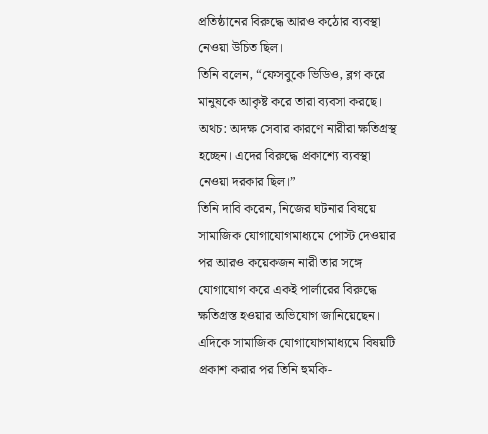প্রতিষ্ঠানের বিরুদ্ধে আরও কঠোর ব্যবস্থা নেওয়া উচিত ছিল।
তিনি বলেন, “ফেসবুকে ভিডিও, ব্লগ করে মানুষকে আকৃষ্ট করে তারা ব্যবসা করছে। অথচ: অদক্ষ সেবার কারণে নারীরা ক্ষতিগ্রস্থ হচ্ছেন। এদের বিরুদ্ধে প্রকাশ্যে ব্যবস্থা নেওয়া দরকার ছিল।”
তিনি দাবি করেন, নিজের ঘটনার বিষয়ে সামাজিক যোগাযোগমাধ্যমে পোস্ট দেওয়ার পর আরও কয়েকজন নারী তার সঙ্গে যোগাযোগ করে একই পার্লারের বিরুদ্ধে ক্ষতিগ্রস্ত হওয়ার অভিযোগ জানিয়েছেন।
এদিকে সামাজিক যোগাযোগমাধ্যমে বিষয়টি প্রকাশ করার পর তিনি হুমকি-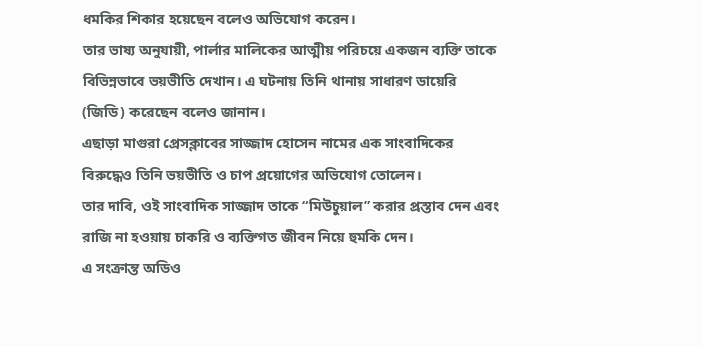ধমকির শিকার হয়েছেন বলেও অভিযোগ করেন।
তার ভাষ্য অনুযায়ী, পার্লার মালিকের আত্মীয় পরিচয়ে একজন ব্যক্তি তাকে বিভিন্নভাবে ভয়ভীতি দেখান। এ ঘটনায় তিনি থানায় সাধারণ ডায়েরি (জিডি) করেছেন বলেও জানান।
এছাড়া মাগুরা প্রেসক্লাবের সাজ্জাদ হোসেন নামের এক সাংবাদিকের বিরুদ্ধেও তিনি ভয়ভীতি ও চাপ প্রয়োগের অভিযোগ তোলেন।
তার দাবি, ওই সাংবাদিক সাজ্জাদ তাকে “মিউচুয়াল” করার প্রস্তাব দেন এবং রাজি না হওয়ায় চাকরি ও ব্যক্তিগত জীবন নিয়ে হুমকি দেন।
এ সংক্রান্ত অডিও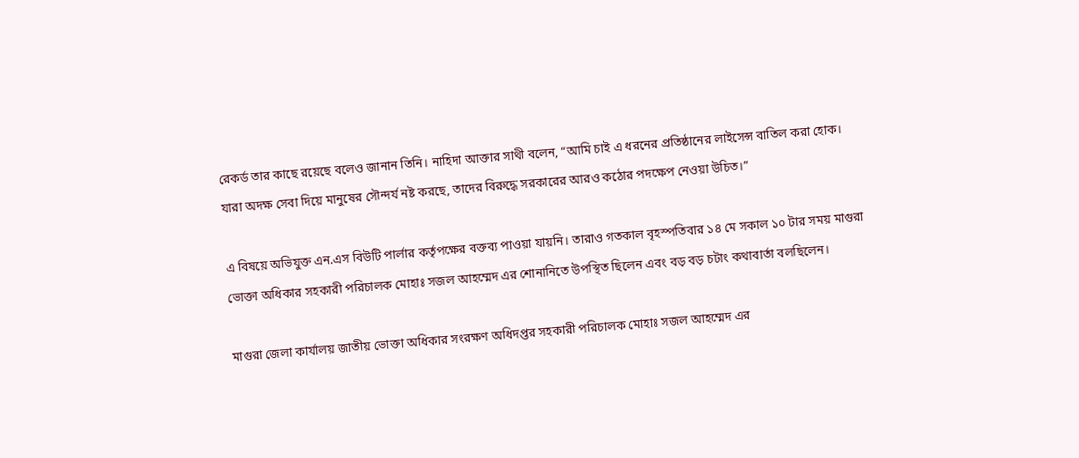রেকর্ড তার কাছে রয়েছে বলেও জানান তিনি। নাহিদা আক্তার সাথী বলেন, “আমি চাই এ ধরনের প্রতিষ্ঠানের লাইসেন্স বাতিল করা হোক।
যারা অদক্ষ সেবা দিয়ে মানুষের সৌন্দর্য নষ্ট করছে, তাদের বিরুদ্ধে সরকারের আরও কঠোর পদক্ষেপ নেওয়া উচিত।”

এ বিষয়ে অভিযুক্ত এন.এস বিউটি পার্লার কর্তৃপক্ষের বক্তব্য পাওয়া যায়নি। তারাও গতকাল বৃহস্পতিবার ১৪ মে সকাল ১০ টার সময় মাগুরা ভোক্তা অধিকার সহকারী পরিচালক মোহাঃ সজল আহম্মেদ এর শোনানিতে উপস্থিত ছিলেন এবং বড় বড় চটাং কথাবার্তা বলছিলেন।

মাগুরা জেলা কার্যালয় জাতীয় ভোক্তা অধিকার সংরক্ষণ অধিদপ্তর সহকারী পরিচালক মোহাঃ সজল আহম্মেদ এর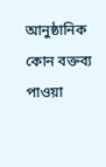আনুষ্ঠানিক কোন বক্তব্য পাওয়া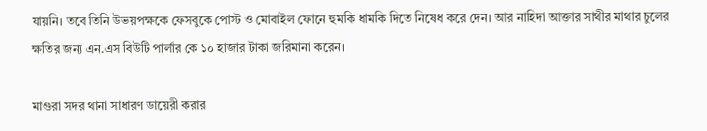যায়নি। তবে তিনি উভয়পক্ষকে ফেসবুকে পোস্ট ও মোবাইল ফোনে হুমকি ধামকি দিতে নিষেধ করে দেন। আর নাহিদা আক্তার সাথীর মাথার চুলের ক্ষতির জন্য এন.এস বিউটি পার্লার কে ১০ হাজার টাকা জরিমানা করেন।

মাগুরা সদর থানা সাধারণ ডায়েরী করার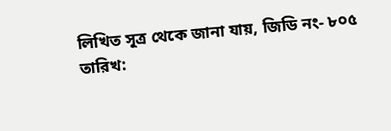লিখিত সূত্র থেকে জানা যায়, জিডি নং- ৮০৫
তারিখ: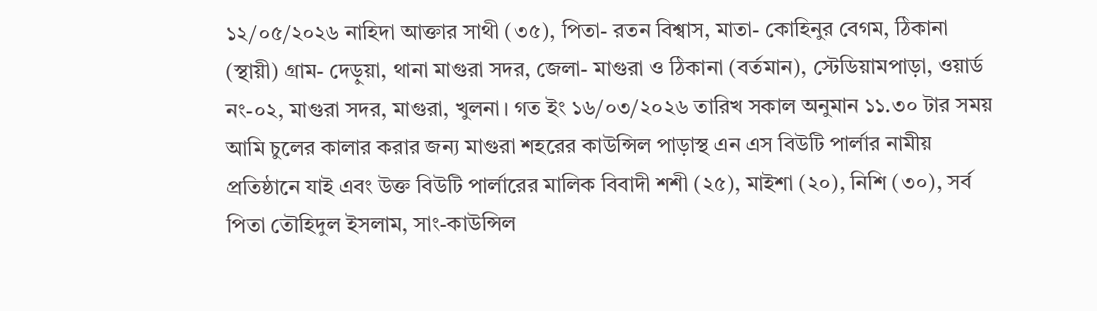১২/০৫/২০২৬ নাহিদা আক্তার সাথী (৩৫), পিতা- রতন বিশ্বাস, মাতা- কোহিনুর বেগম, ঠিকানা (স্থায়ী) গ্রাম- দেড়ুয়া, থানা মাগুরা সদর, জেলা- মাগুরা ও ঠিকানা (বর্তমান), স্টেডিয়ামপাড়া, ওয়ার্ড নং-০২, মাগুরা সদর, মাগুরা, খুলনা। গত ইং ১৬/০৩/২০২৬ তারিখ সকাল অনুমান ১১.৩০ টার সময় আমি চুলের কালার করার জন্য মাগুরা শহরের কাউন্সিল পাড়াস্থ এন এস বিউটি পার্লার নামীয় প্রতিষ্ঠানে যাই এবং উক্ত বিউটি পার্লারের মালিক বিবাদী শশী (২৫), মাইশা (২০), নিশি (৩০), সর্ব পিতা তৌহিদুল ইসলাম, সাং-কাউন্সিল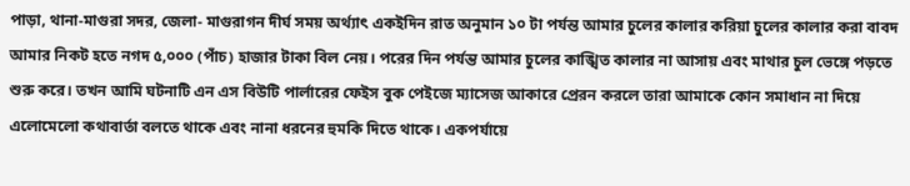পাড়া, থানা-মাগুরা সদর, জেলা- মাগুরাগন দীর্ঘ সময় অর্থ্যাৎ একইদিন রাত অনুমান ১০ টা পর্যন্ত আমার চুলের কালার করিয়া চুলের কালার করা বাবদ আমার নিকট হতে নগদ ৫,০০০ (পাঁচ) হাজার টাকা বিল নেয়। পরের দিন পর্যন্ত আমার চুলের কাঙ্খিত কালার না আসায় এবং মাথার চুল ভেঙ্গে পড়তে শুরু করে। তখন আমি ঘটনাটি এন এস বিউটি পার্লারের ফেইস বুক পেইজে ম্যাসেজ আকারে প্রেরন করলে তারা আমাকে কোন সমাধান না দিয়ে এলোমেলো কথাবার্তা বলতে থাকে এবং নানা ধরনের হুমকি দিতে থাকে। একপর্যায়ে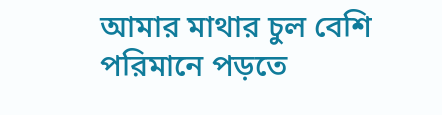আমার মাথার চুল বেশি পরিমানে পড়তে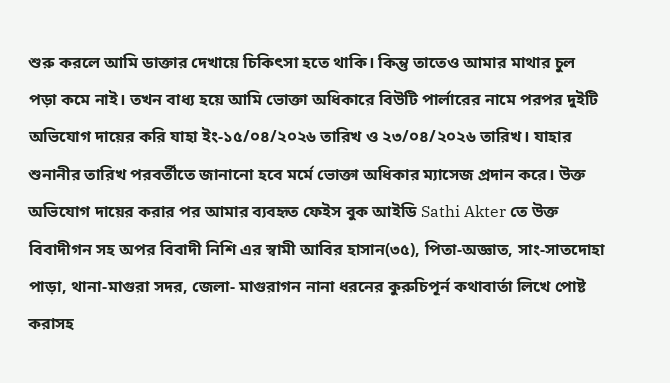শুরু করলে আমি ডাক্তার দেখায়ে চিকিৎসা হতে থাকি। কিন্তু তাতেও আমার মাথার চুল পড়া কমে নাই। তখন বাধ্য হয়ে আমি ভোক্তা অধিকারে বিউটি পার্লারের নামে পরপর দুইটি অভিযোগ দায়ের করি যাহা ইং-১৫/০৪/২০২৬ তারিখ ও ২৩/০৪/২০২৬ তারিখ। যাহার শুনানীর তারিখ পরবর্তীতে জানানো হবে মর্মে ভোক্তা অধিকার ম্যাসেজ প্রদান করে। উক্ত অভিযোগ দায়ের করার পর আমার ব্যবহৃত ফেইস বুক আইডি Sathi Akter তে উক্ত বিবাদীগন সহ অপর বিবাদী নিশি এর স্বামী আবির হাসান(৩৫), পিতা-অজ্ঞাত, সাং-সাতদোহা পাড়া, থানা-মাগুরা সদর, জেলা- মাগুরাগন নানা ধরনের কুরুচিপূর্ন কথাবার্তা লিখে পোষ্ট করাসহ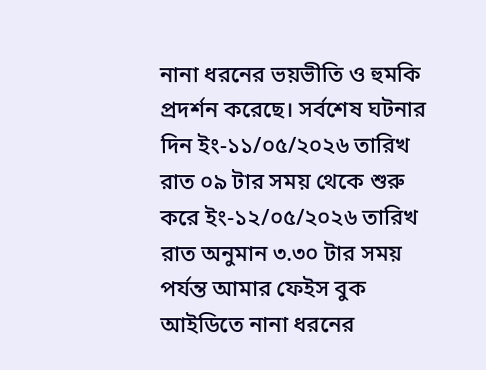নানা ধরনের ভয়ভীতি ও হুমকি প্রদর্শন করেছে। সর্বশেষ ঘটনার দিন ইং-১১/০৫/২০২৬ তারিখ রাত ০৯ টার সময় থেকে শুরু করে ইং-১২/০৫/২০২৬ তারিখ রাত অনুমান ৩.৩০ টার সময় পর্যন্ত আমার ফেইস বুক আইডিতে নানা ধরনের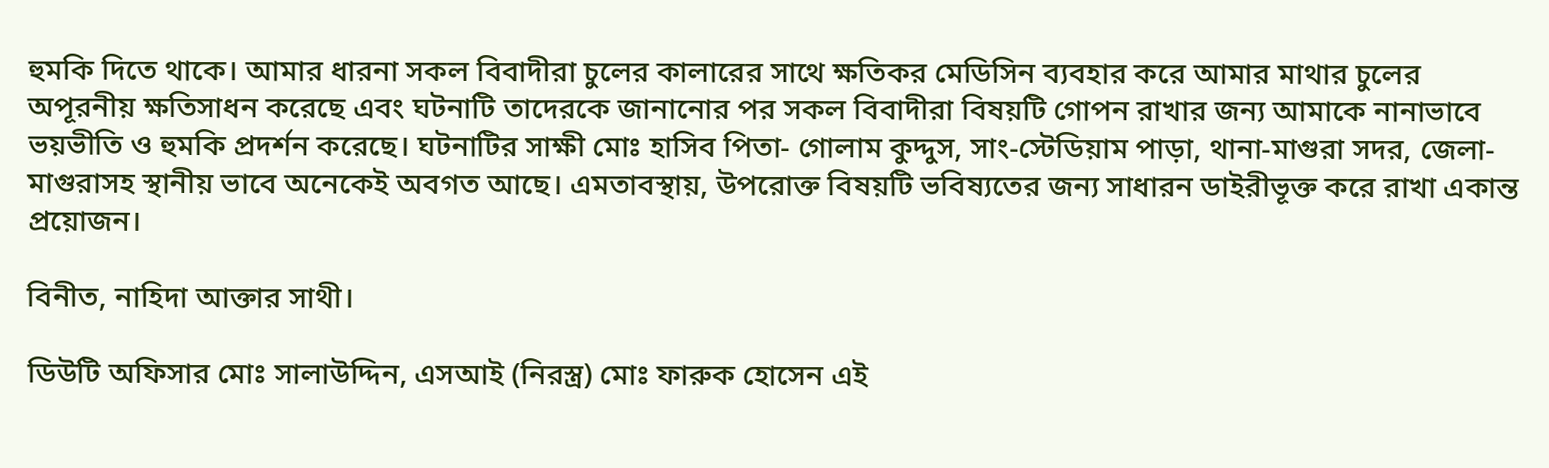হুমকি দিতে থাকে। আমার ধারনা সকল বিবাদীরা চুলের কালারের সাথে ক্ষতিকর মেডিসিন ব্যবহার করে আমার মাথার চুলের অপূরনীয় ক্ষতিসাধন করেছে এবং ঘটনাটি তাদেরকে জানানোর পর সকল বিবাদীরা বিষয়টি গোপন রাখার জন্য আমাকে নানাভাবে ভয়ভীতি ও হুমকি প্রদর্শন করেছে। ঘটনাটির সাক্ষী মোঃ হাসিব পিতা- গোলাম কুদ্দুস, সাং-স্টেডিয়াম পাড়া, থানা-মাগুরা সদর, জেলা-মাগুরাসহ স্থানীয় ভাবে অনেকেই অবগত আছে। এমতাবস্থায়, উপরোক্ত বিষয়টি ভবিষ্যতের জন্য সাধারন ডাইরীভূক্ত করে রাখা একান্ত প্রয়োজন।

বিনীত, নাহিদা আক্তার সাথী।

ডিউটি অফিসার মোঃ সালাউদ্দিন, এসআই (নিরস্ত্র) মোঃ ফারুক হোসেন এই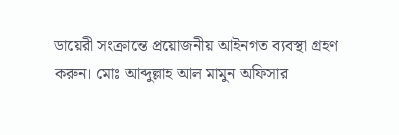ডায়েরী সংক্রান্তে প্রয়োজনীয় আইনগত ব্যবস্থা গ্রহণ করুন। মোঃ আব্দুল্লাহ আল মামুন অফিসার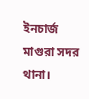ইনচার্জ মাগুরা সদর থানা।